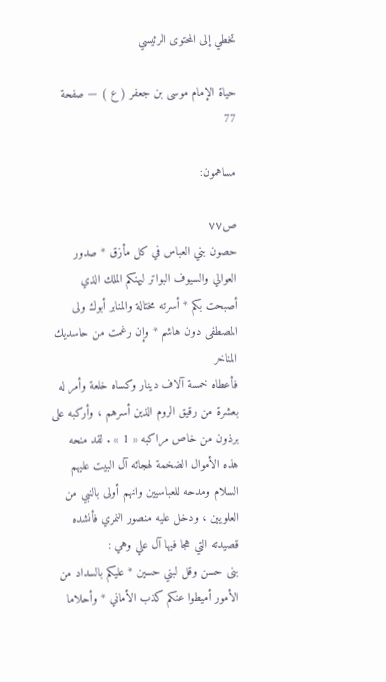تخطي إلى المحتوى الرئيسي

حياة الإمام موسى بن جعفر ( ع ) — صفحة 77

مساهمون:

ص٧٧
حصون بني العباس في كل مأزق * صدور العوالي والسيوف البواتر ليهنكم الملك الذي أصبحت بكم * أسرته مختالة والمنابر أبوك ولى المصطفى دون هاشم * وإن رغمت من حاسديك المناخر
فأعطاه خمسة آلاف دينار وكساه خلعة وأمر له بعشرة من رقيق الروم الذين أسرهم ، وأركبه على برذون من خاص مراكبه « 1 » . لقد منحه هذه الأموال الضخمة لهجائه آل البيت عليهم السلام ومدحه للعباسيين وانهم أولى بالنبي من العلويين ، ودخل عليه منصور النمري فأنشده قصيدته التي هجا فيها آل علي وهي :
بنى حسن وقل لبني حسين * عليكم بالسداد من الأمور أميطوا عنكم كذب الأماني * وأحلاما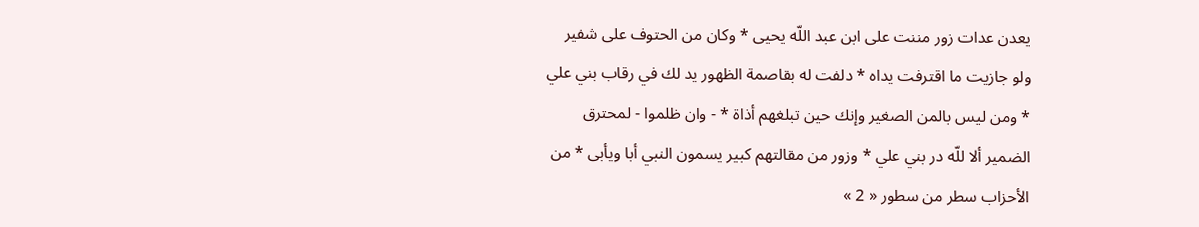يعدن عدات زور مننت على ابن عبد اللّه يحيى * وكان من الحتوف على شفير ولو جازيت ما اقترفت يداه * دلفت له بقاصمة الظهور يد لك في رقاب بني علي * ومن ليس بالمن الصغير وإنك حين تبلغهم أذاة * - وان ظلموا - لمحترق الضمير ألا للّه در بني علي * وزور من مقالتهم كبير يسمون النبي أبا ويأبى * من الأحزاب سطر من سطور « 2 »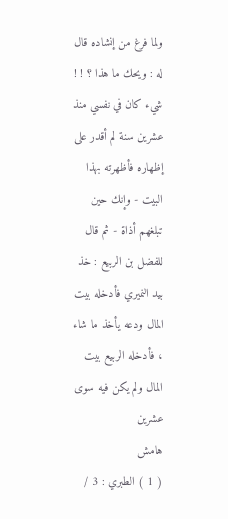ولما فرغ من إنشاده قال له : ويحك ما هذا ؟ ! ! شيء كان في نفسي منذ عشرين سنة لم أقدر على إظهاره فأظهرته بهذا البيت - وإنك حين تبلغهم أذاة - ثم قال للفضل بن الربيع : خذ بيد النميري فأدخله بيت المال ودعه يأخذ ما شاء ، فأدخله الربيع بيت المال ولم يكن فيه سوى عشرين
هامش
( 1 ) الطبري : 3 /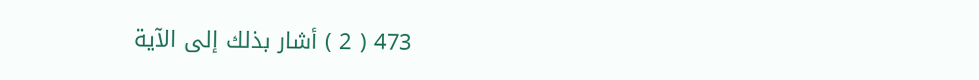473 ( 2 ) أشار بذلك إلى الآية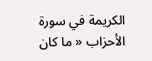الكريمة في سورة الأحزاب « ما كان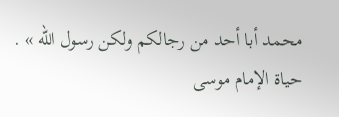محمد أبا أحد من رجالكم ولكن رسول اللّه » .
حياة الإمام موسى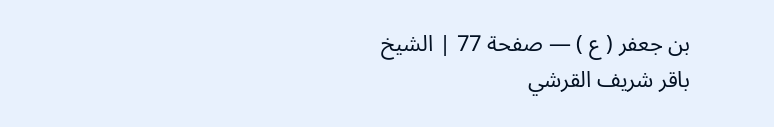بن جعفر ( ع ) — صفحة 77 | الشيخ باقر شريف القرشي